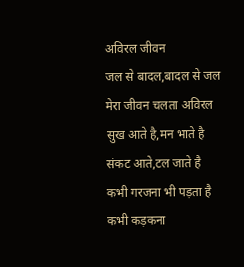अविरल जीवन
जल से बादल,बादल से जल
मेरा जीवन चलता अविरल
सुख आते है,मन भाते है
संकट आते,टल जाते है
कभी गरजना भी पड़ता है
कभी कड़कना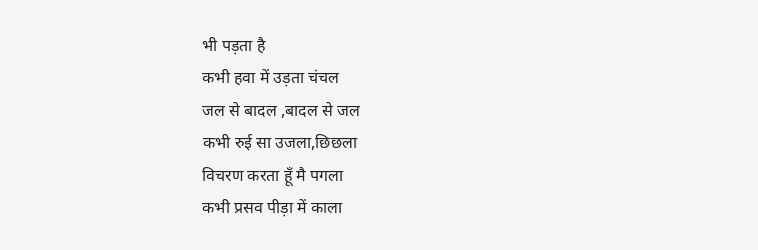भी पड़ता है
कभी हवा में उड़ता चंचल
जल से बादल ,बादल से जल
कभी रुई सा उजला,छिछला
विचरण करता हूँ मै पगला
कभी प्रसव पीड़ा में काला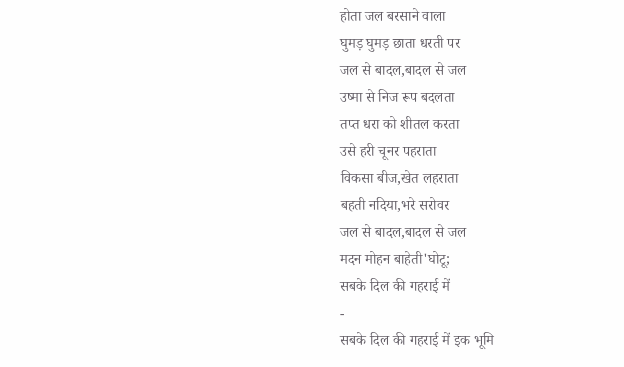होता जल बरसाने वाला
घुमड़ घुमड़ छाता धरती पर
जल से बादल,बादल से जल
उष्मा से निज रूप बदलता
तप्त धरा को शीतल करता
उसे हरी चूनर पहराता
विकसा बीज,खेत लहराता
बहती नदिया,भरे सरोवर
जल से बादल,बादल से जल
मदन मोहन बाहेती'घोटू;
सबके दिल की गहराई में
-
सबके दिल की गहराई में इक भूमि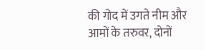की गोद में उगते नीम और आमों के तरुवर, दोनों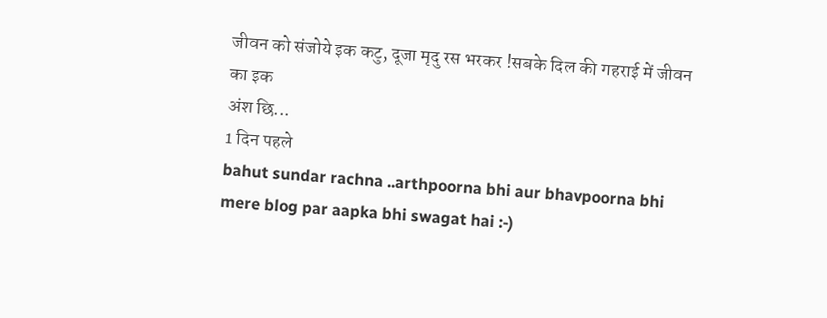जीवन को संजोये इक कटु, दूजा मृदु रस भरकर !सबके दिल की गहराई में जीवन का इक
अंश छि...
1 दिन पहले
bahut sundar rachna ..arthpoorna bhi aur bhavpoorna bhi mere blog par aapka bhi swagat hai :-)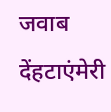जवाब देंहटाएंमेरी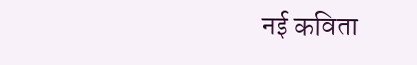नई कविता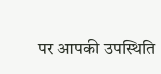पर आपकी उपस्थिति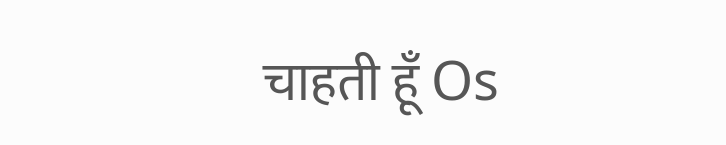चाहती हूँ Os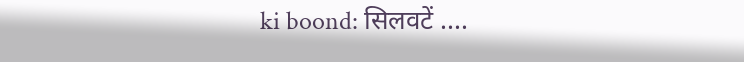ki boond: सिलवटें ....